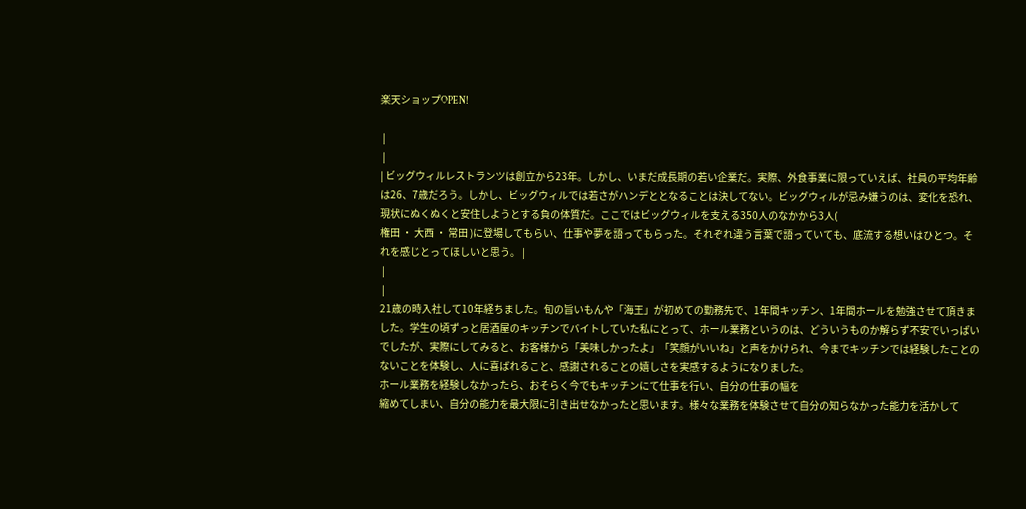楽天ショップOPEN!

 |
 |
| ビッグウィルレストランツは創立から23年。しかし、いまだ成長期の若い企業だ。実際、外食事業に限っていえば、社員の平均年齢は26、7歳だろう。しかし、ビッグウィルでは若さがハンデととなることは決してない。ビッグウィルが忌み嫌うのは、変化を恐れ、現状にぬくぬくと安住しようとする負の体質だ。ここではビッグウィルを支える350人のなかから3人(
権田 ・ 大西 ・ 常田 )に登場してもらい、仕事や夢を語ってもらった。それぞれ違う言葉で語っていても、底流する想いはひとつ。それを感じとってほしいと思う。 |
 |
 |
21歳の時入社して10年経ちました。旬の旨いもんや「海王」が初めての勤務先で、1年間キッチン、1年間ホールを勉強させて頂きました。学生の頃ずっと居酒屋のキッチンでバイトしていた私にとって、ホール業務というのは、どういうものか解らず不安でいっぱいでしたが、実際にしてみると、お客様から「美味しかったよ」「笑顔がいいね」と声をかけられ、今までキッチンでは経験したことのないことを体験し、人に喜ばれること、感謝されることの嬉しさを実感するようになりました。
ホール業務を経験しなかったら、おそらく今でもキッチンにて仕事を行い、自分の仕事の幅を
縮めてしまい、自分の能力を最大限に引き出せなかったと思います。様々な業務を体験させて自分の知らなかった能力を活かして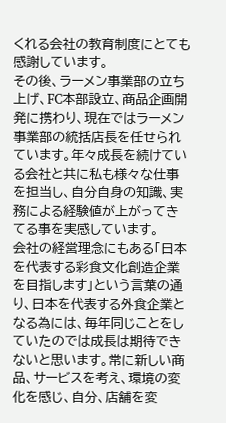くれる会社の教育制度にとても感謝しています。
その後、ラーメン事業部の立ち上げ、FC本部設立、商品企画開発に携わり、現在ではラーメン事業部の統括店長を任せられています。年々成長を続けている会社と共に私も様々な仕事を担当し、自分自身の知識、実務による経験値が上がってきてる事を実感しています。
会社の経営理念にもある「日本を代表する彩食文化創造企業を目指します」という言葉の通り、日本を代表する外食企業となる為には、毎年同じことをしていたのでは成長は期待できないと思います。常に新しい商品、サービスを考え、環境の変化を感じ、自分、店舗を変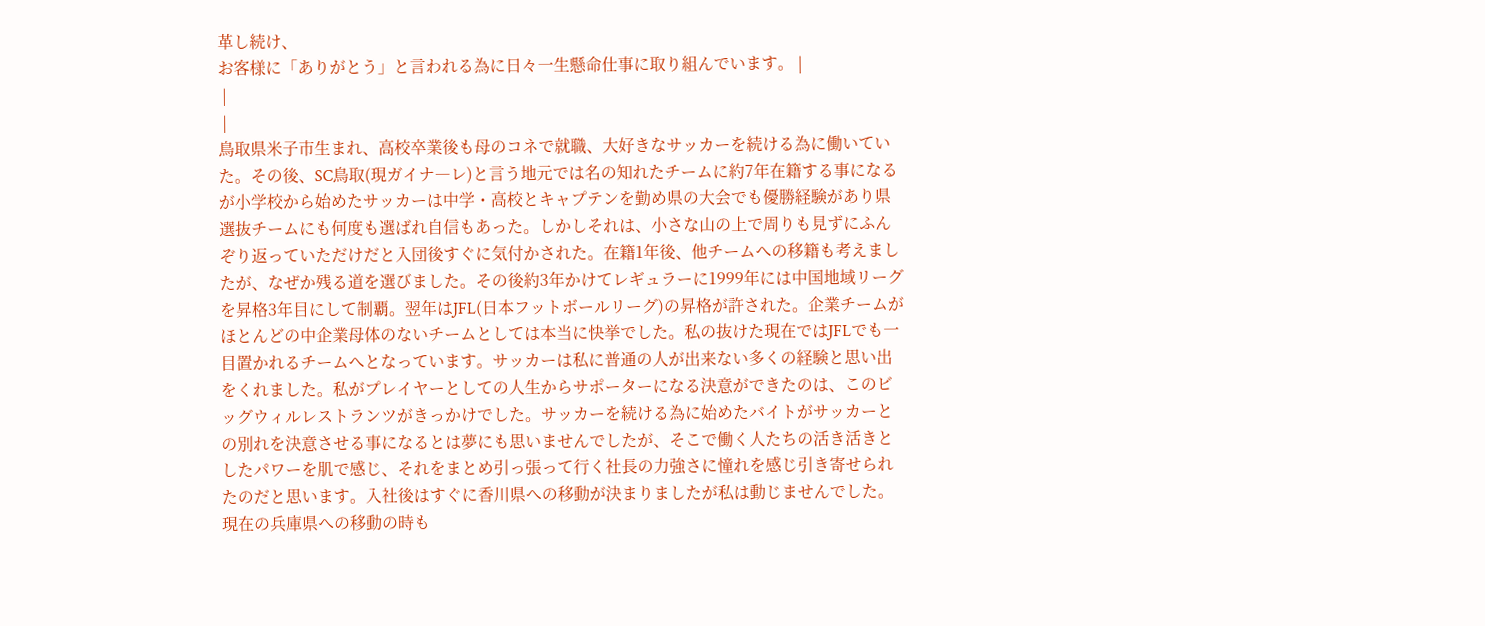革し続け、
お客様に「ありがとう」と言われる為に日々一生懸命仕事に取り組んでいます。 |
 |
 |
鳥取県米子市生まれ、高校卒業後も母のコネで就職、大好きなサッカーを続ける為に働いていた。その後、SC鳥取(現ガイナ―レ)と言う地元では名の知れたチームに約7年在籍する事になるが小学校から始めたサッカーは中学・高校とキャプテンを勤め県の大会でも優勝経験があり県選抜チームにも何度も選ばれ自信もあった。しかしそれは、小さな山の上で周りも見ずにふんぞり返っていただけだと入団後すぐに気付かされた。在籍1年後、他チームへの移籍も考えましたが、なぜか残る道を選びました。その後約3年かけてレギュラーに1999年には中国地域リーグを昇格3年目にして制覇。翌年はJFL(日本フットボールリーグ)の昇格が許された。企業チームがほとんどの中企業母体のないチームとしては本当に快挙でした。私の抜けた現在ではJFLでも一目置かれるチームへとなっています。サッカーは私に普通の人が出来ない多くの経験と思い出をくれました。私がプレイヤーとしての人生からサポーターになる決意ができたのは、このビッグウィルレストランツがきっかけでした。サッカーを続ける為に始めたバイトがサッカーとの別れを決意させる事になるとは夢にも思いませんでしたが、そこで働く人たちの活き活きとしたパワーを肌で感じ、それをまとめ引っ張って行く社長の力強さに憧れを感じ引き寄せられたのだと思います。入社後はすぐに香川県への移動が決まりましたが私は動じませんでした。現在の兵庫県への移動の時も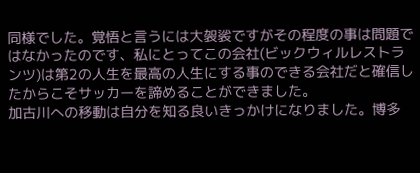同様でした。覚悟と言うには大袈裟ですがその程度の事は問題ではなかったのです、私にとってこの会社(ビックウィルレストランツ)は第2の人生を最高の人生にする事のできる会社だと確信したからこそサッカーを諦めることができました。
加古川への移動は自分を知る良いきっかけになりました。博多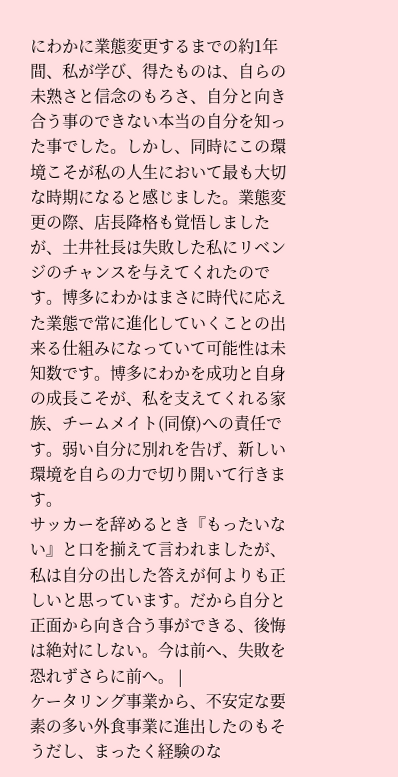にわかに業態変更するまでの約1年間、私が学び、得たものは、自らの未熟さと信念のもろさ、自分と向き合う事のできない本当の自分を知った事でした。しかし、同時にこの環境こそが私の人生において最も大切な時期になると感じました。業態変更の際、店長降格も覚悟しましたが、土井社長は失敗した私にリベンジのチャンスを与えてくれたのです。博多にわかはまさに時代に応えた業態で常に進化していくことの出来る仕組みになっていて可能性は未知数です。博多にわかを成功と自身の成長こそが、私を支えてくれる家族、チームメイト(同僚)への責任です。弱い自分に別れを告げ、新しい環境を自らの力で切り開いて行きます。
サッカーを辞めるとき『もったいない』と口を揃えて言われましたが、私は自分の出した答えが何よりも正しいと思っています。だから自分と正面から向き合う事ができる、後悔は絶対にしない。今は前へ、失敗を恐れずさらに前へ。 |
ケータリング事業から、不安定な要素の多い外食事業に進出したのもそうだし、まったく経験のな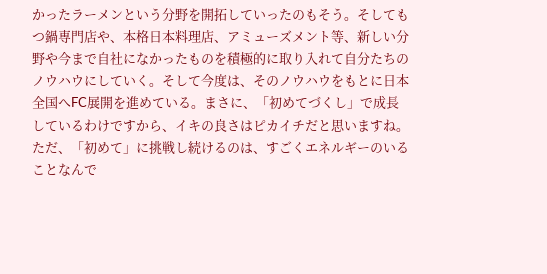かったラーメンという分野を開拓していったのもそう。そしてもつ鍋専門店や、本格日本料理店、アミューズメント等、新しい分野や今まで自社になかったものを積極的に取り入れて自分たちのノウハウにしていく。そして今度は、そのノウハウをもとに日本全国へFC展開を進めている。まさに、「初めてづくし」で成長しているわけですから、イキの良さはピカイチだと思いますね。
ただ、「初めて」に挑戦し続けるのは、すごくエネルギーのいることなんで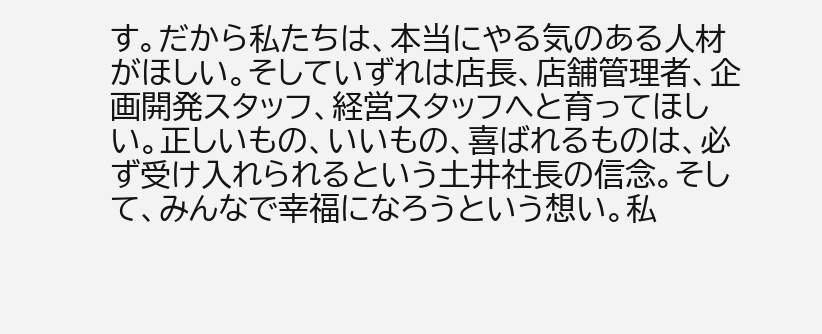す。だから私たちは、本当にやる気のある人材がほしい。そしていずれは店長、店舗管理者、企画開発スタッフ、経営スタッフへと育ってほしい。正しいもの、いいもの、喜ばれるものは、必ず受け入れられるという土井社長の信念。そして、みんなで幸福になろうという想い。私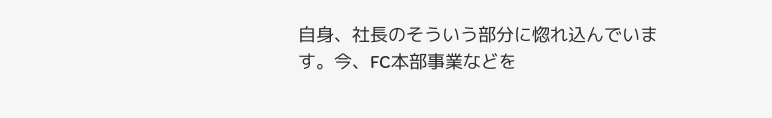自身、社長のそういう部分に惚れ込んでいます。今、FC本部事業などを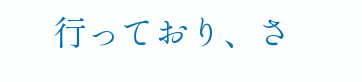行っており、さ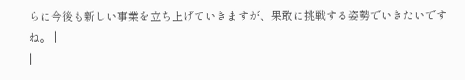らに今後も新しい事業を立ち上げていきますが、果敢に挑戦する姿勢でいきたいですね。 |
|